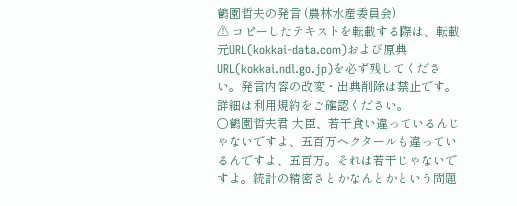鶴園哲夫の発言 (農林水産委員会)
⚠ コピーしたテキストを転載する際は、転載元URL(kokkai-data.com)および原典URL(kokkai.ndl.go.jp)を必ず残してください。発言内容の改変・出典削除は禁止です。
詳細は利用規約をご確認ください。
○鶴園哲夫君 大臣、若干食い違っているんじゃないですよ、五百万ヘクタールも違っているんですよ、五百万。それは若干じゃないですよ。統計の精密さとかなんとかという問題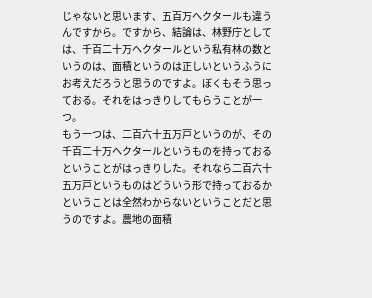じゃないと思います、五百万ヘクタールも違うんですから。ですから、結論は、林野庁としては、千百二十万ヘクタールという私有林の数というのは、面積というのは正しいというふうにお考えだろうと思うのですよ。ぼくもそう思っておる。それをはっきりしてもらうことが一つ。
もう一つは、二百六十五万戸というのが、その千百二十万ヘクタールというものを持っておるということがはっきりした。それなら二百六十五万戸というものはどういう形で持っておるかということは全然わからないということだと思うのですよ。農地の面積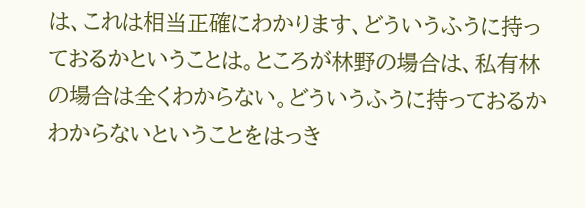は、これは相当正確にわかります、どういうふうに持っておるかということは。ところが林野の場合は、私有林の場合は全くわからない。どういうふうに持っておるかわからないということをはっき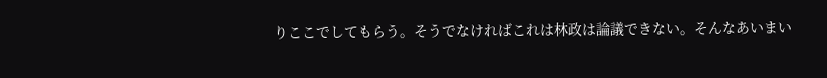りここでしてもらう。そうでなければこれは林政は論議できない。そんなあいまい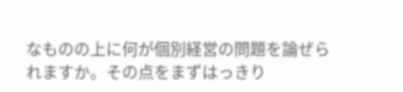なものの上に何が個別経営の問題を論ぜられますか。その点をまずはっきり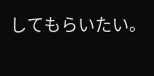してもらいたい。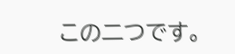この二つです。